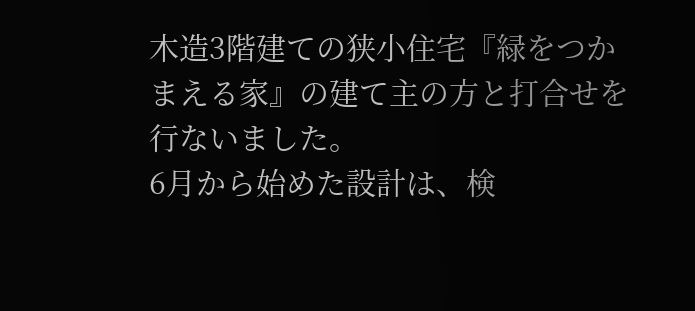木造3階建ての狭小住宅『緑をつかまえる家』の建て主の方と打合せを行ないました。
6月から始めた設計は、検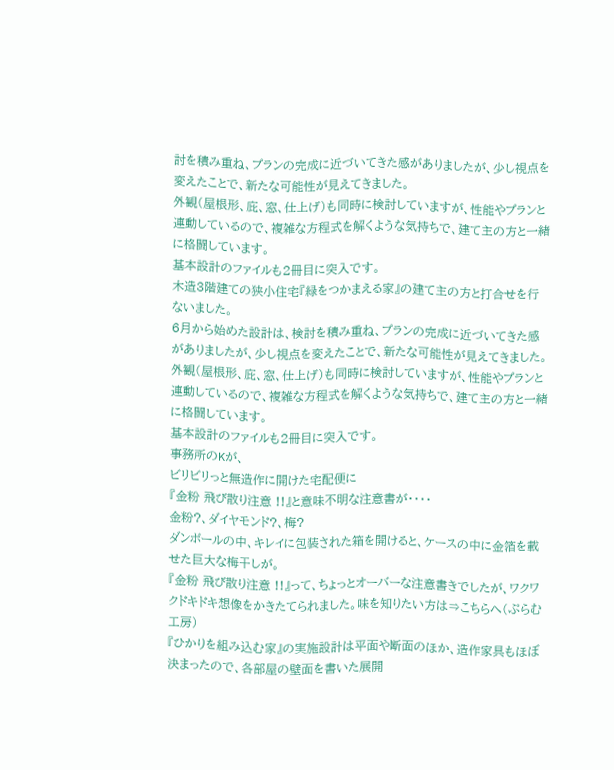討を積み重ね、プランの完成に近づいてきた感がありましたが、少し視点を変えたことで、新たな可能性が見えてきました。
外観(屋根形、庇、窓、仕上げ)も同時に検討していますが、性能やプランと連動しているので、複雑な方程式を解くような気持ちで、建て主の方と一緒に格闘しています。
基本設計のファイルも2冊目に突入です。
木造3階建ての狭小住宅『緑をつかまえる家』の建て主の方と打合せを行ないました。
6月から始めた設計は、検討を積み重ね、プランの完成に近づいてきた感がありましたが、少し視点を変えたことで、新たな可能性が見えてきました。
外観(屋根形、庇、窓、仕上げ)も同時に検討していますが、性能やプランと連動しているので、複雑な方程式を解くような気持ちで、建て主の方と一緒に格闘しています。
基本設計のファイルも2冊目に突入です。
事務所のKが、
ビリビリっと無造作に開けた宅配便に
『金粉 飛び散り注意 !!』と意味不明な注意書が・・・・
金粉?、ダイヤモンド?、梅?
ダンボールの中、キレイに包装された箱を開けると、ケースの中に金箔を載せた巨大な梅干しが。
『金粉 飛び散り注意 !!』って、ちょっとオーバーな注意書きでしたが、ワクワクドキドキ想像をかきたてられました。味を知りたい方は⇒こちらへ(ぷらむ工房)
『ひかりを組み込む家』の実施設計は平面や断面のほか、造作家具もほぼ決まったので、各部屋の壁面を書いた展開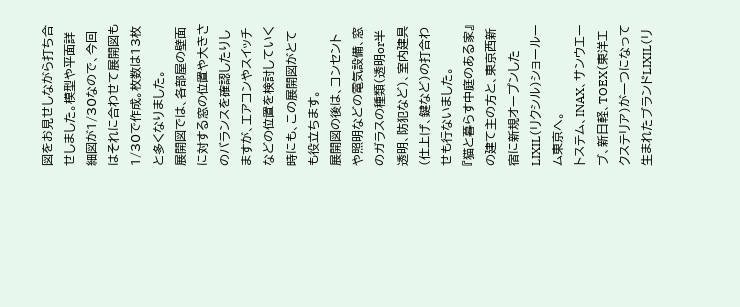図をお見せしながら打ち合せしました。模型や平面詳細図が1/30なので、今回はそれに合わせて展開図も1/30で作成。枚数は13枚と多くなりました。
展開図では、各部屋の壁面に対する窓の位置や大きさのバランスを確認したりしますが、エアコンやスイッチなどの位置を検討していく時にも、この展開図がとても役立ちます。
展開図の後は、コンセントや照明などの電気設備、窓のガラスの種類(透明or半透明、防犯など)、室内建具(仕上げ、鍵など)の打合わせも行ないました。
『猫と暮らす中庭のある家』の建て主の方と、東京西新宿に新規オープンしたLIXIL(リクシル)ショールーム東京へ。
トステム、INAX、サンウエーブ、新日軽、TOEX(東洋エクステリア)が一つになって生まれたブランドLIXIL(リ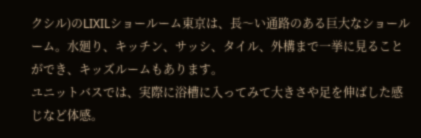クシル)のLIXILショールーム東京は、長〜い通路のある巨大なショールーム。水廻り、キッチン、サッシ、タイル、外構まで一挙に見ることができ、キッズルームもあります。
ユニットバスでは、実際に浴槽に入ってみて大きさや足を伸ばした感じなど体感。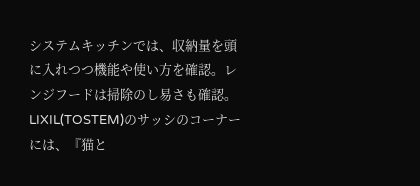システムキッチンでは、収納量を頭に入れつつ機能や使い方を確認。レンジフードは掃除のし易さも確認。
LIXIL(TOSTEM)のサッシのコーナーには、『猫と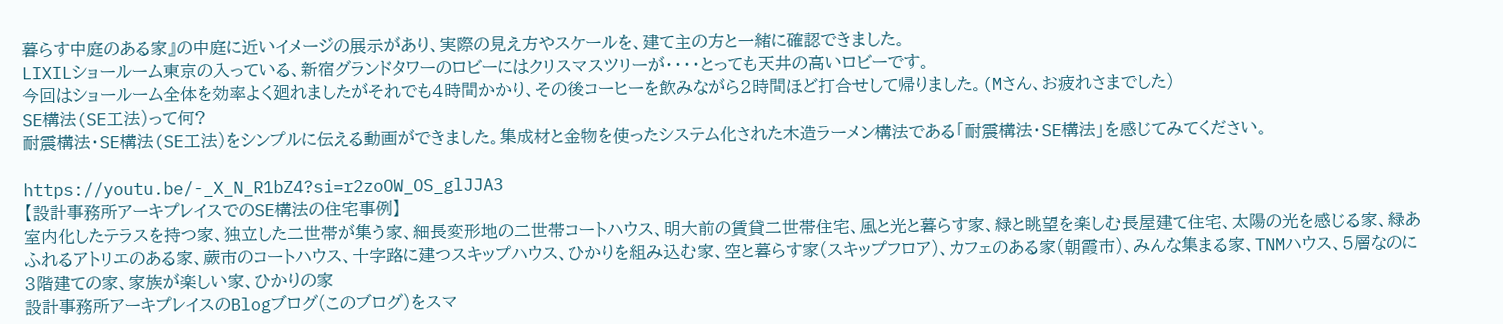暮らす中庭のある家』の中庭に近いイメージの展示があり、実際の見え方やスケールを、建て主の方と一緒に確認できました。
LIXILショールーム東京の入っている、新宿グランドタワーのロビーにはクリスマスツリーが・・・・とっても天井の高いロビーです。
今回はショールーム全体を効率よく廻れましたがそれでも4時間かかり、その後コーヒーを飲みながら2時間ほど打合せして帰りました。(Mさん、お疲れさまでした)
SE構法(SE工法)って何?
耐震構法・SE構法(SE工法)をシンプルに伝える動画ができました。集成材と金物を使ったシステム化された木造ラーメン構法である「耐震構法・SE構法」を感じてみてください。

https://youtu.be/-_X_N_R1bZ4?si=r2zoOW_OS_glJJA3
【設計事務所アーキプレイスでのSE構法の住宅事例】
室内化したテラスを持つ家、独立した二世帯が集う家、細長変形地の二世帯コートハウス、明大前の賃貸二世帯住宅、風と光と暮らす家、緑と眺望を楽しむ長屋建て住宅、太陽の光を感じる家、緑あふれるアトリエのある家、蕨市のコートハウス、十字路に建つスキップハウス、ひかりを組み込む家、空と暮らす家(スキップフロア)、カフェのある家(朝霞市)、みんな集まる家、TNMハウス、5層なのに3階建ての家、家族が楽しい家、ひかりの家
設計事務所アーキプレイスのBlogブログ(このブログ)をスマ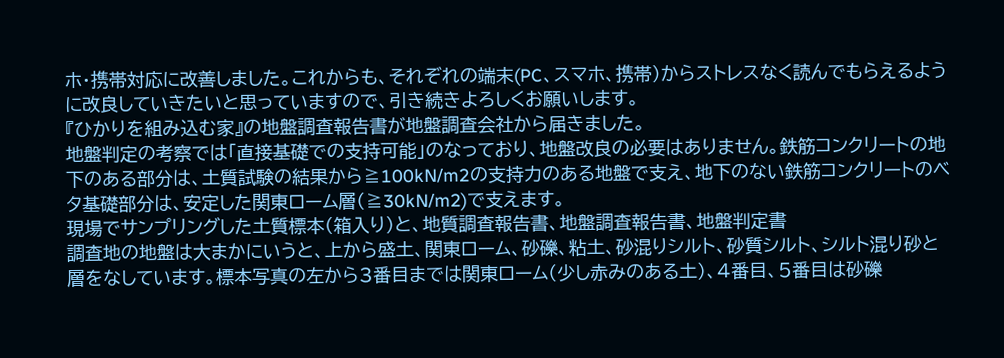ホ・携帯対応に改善しました。これからも、それぞれの端末(PC、スマホ、携帯)からストレスなく読んでもらえるように改良していきたいと思っていますので、引き続きよろしくお願いします。
『ひかりを組み込む家』の地盤調査報告書が地盤調査会社から届きました。
地盤判定の考察では「直接基礎での支持可能」のなっており、地盤改良の必要はありません。鉄筋コンクリートの地下のある部分は、土質試験の結果から≧100kN/m2の支持力のある地盤で支え、地下のない鉄筋コンクリートのベタ基礎部分は、安定した関東ローム層(≧30kN/m2)で支えます。
現場でサンプリングした土質標本(箱入り)と、地質調査報告書、地盤調査報告書、地盤判定書
調査地の地盤は大まかにいうと、上から盛土、関東ローム、砂礫、粘土、砂混りシルト、砂質シルト、シルト混り砂と層をなしています。標本写真の左から3番目までは関東ローム(少し赤みのある土)、4番目、5番目は砂礫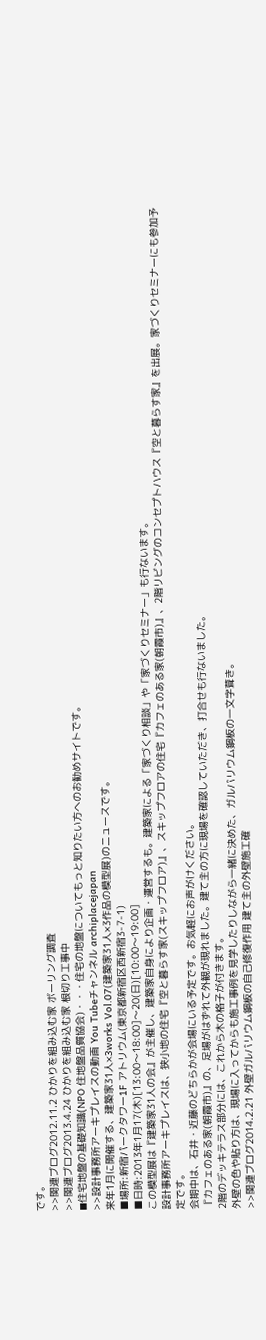です。
>>関連ブログ2012.11.2 ひかりを組み込む家 ボーリング調査
>>関連ブログ2013.4.24 ひかりを組み込む家 根切り工事中
◼住宅地盤の基礎知識(NPO 住地盤品質協会)・・・住宅の地盤についてもっと知りたい方へのお勧めサイトです。
>>設計事務所アーキプレイスの動画 You Tubeチャンネル archiplacejapan
来年1月に開催する、建築家31人×3works Vol.07(建築家31人×3作品の模型展)のニュースです。
■場所:新宿パークタワー1F アトリウム(東京都新宿区西新宿3-7-1)
■日時:2013年1月17(木)[13:00〜18:00]〜20(日)[10:00〜19:00]
この模型展は『建築家31人の会』が主催し、建築家自身により企画・運営するも。建築家による「家づくり相談」や「家づくりセミナー」も行ないます。
設計事務所アーキプレイスは、狭小地の住宅『空と暮らす家(スキップフロア)』、スキップフロアの住宅『カフェのある家(朝霞市)』、2階リビングのコンセプトハウス『空と暮らす家』を出展。家づくりセミナーにも参加予定です。
会期中は、石井・近藤のどちらかが会場にいる予定です。お気軽にお声がけください。
『カフェのある家(朝霞市)』の、足場がはずれて外観が現れました。建て主の方に現場を確認していただき、打合せも行ないました。
2階のデッキテラス部分には、これから木の格子が付きます。
外壁の色や貼り方は、現場に入ってからも施工事例を見学したりしながら一緒に決めた、ガルバリウム鋼板の一文字葺き。
>>関連ブログ2014.2.21 外壁ガルバリウム鋼板の自己修復作用 建て主の外壁施工確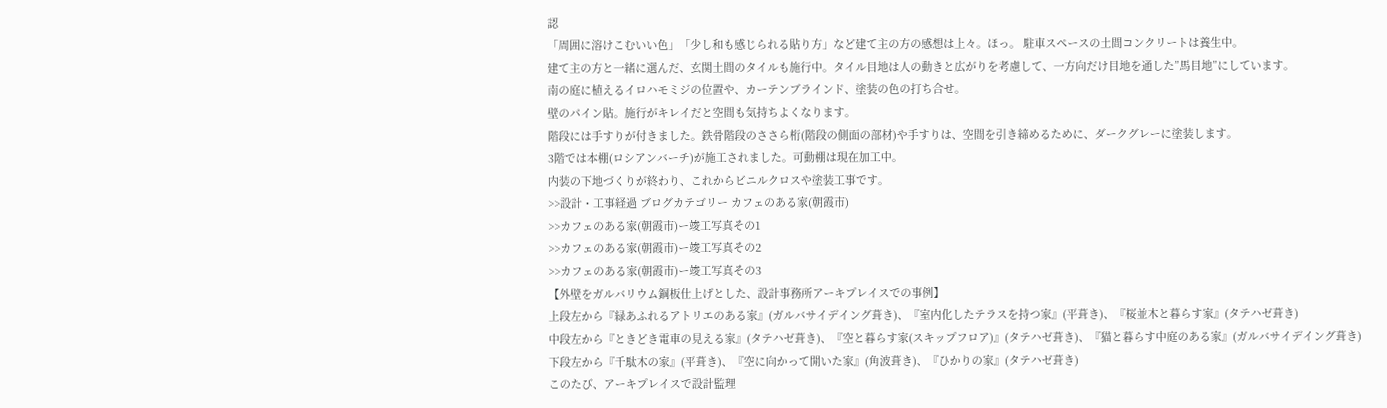認
「周囲に溶けこむいい色」「少し和も感じられる貼り方」など建て主の方の感想は上々。ほっ。 駐車スペースの土間コンクリートは養生中。
建て主の方と一緒に選んだ、玄関土間のタイルも施行中。タイル目地は人の動きと広がりを考慮して、一方向だけ目地を通した”馬目地”にしています。
南の庭に植えるイロハモミジの位置や、カーテンブラインド、塗装の色の打ち合せ。
壁のパイン貼。施行がキレイだと空間も気持ちよくなります。
階段には手すりが付きました。鉄骨階段のささら桁(階段の側面の部材)や手すりは、空間を引き締めるために、ダークグレーに塗装します。
3階では本棚(ロシアンバーチ)が施工されました。可動棚は現在加工中。
内装の下地づくりが終わり、これからビニルクロスや塗装工事です。
>>設計・工事経過 ブログカテゴリー カフェのある家(朝霞市)
>>カフェのある家(朝霞市)ー竣工写真その1
>>カフェのある家(朝霞市)ー竣工写真その2
>>カフェのある家(朝霞市)ー竣工写真その3
【外壁をガルバリウム鋼板仕上げとした、設計事務所アーキプレイスでの事例】
上段左から『緑あふれるアトリエのある家』(ガルバサイデイング葺き)、『室内化したテラスを持つ家』(平葺き)、『桜並木と暮らす家』(タテハゼ葺き)
中段左から『ときどき電車の見える家』(タテハゼ葺き)、『空と暮らす家(スキップフロア)』(タテハゼ葺き)、『猫と暮らす中庭のある家』(ガルバサイデイング葺き)
下段左から『千駄木の家』(平葺き)、『空に向かって開いた家』(角波葺き)、『ひかりの家』(タテハゼ葺き)
このたび、アーキプレイスで設計監理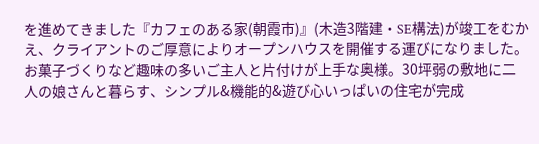を進めてきました『カフェのある家(朝霞市)』(木造3階建・SE構法)が竣工をむかえ、クライアントのご厚意によりオープンハウスを開催する運びになりました。
お菓子づくりなど趣味の多いご主人と片付けが上手な奥様。30坪弱の敷地に二人の娘さんと暮らす、シンプル&機能的&遊び心いっぱいの住宅が完成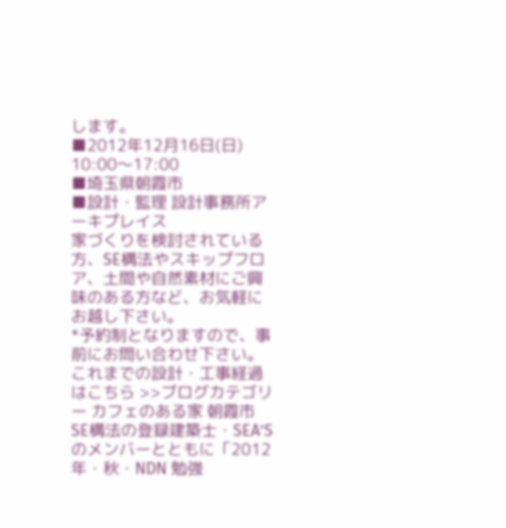します。
■2012年12月16日(日) 10:00〜17:00
■埼玉県朝霞市
■設計・監理 設計事務所アーキプレイス
家づくりを検討されている方、SE構法やスキップフロア、土間や自然素材にご興味のある方など、お気軽にお越し下さい。
*予約制となりますので、事前にお問い合わせ下さい。
これまでの設計・工事経過はこちら >>ブログカテゴリー カフェのある家 朝霞市
SE構法の登録建築士・SEA’Sのメンバーとともに「2012年・秋・NDN 勉強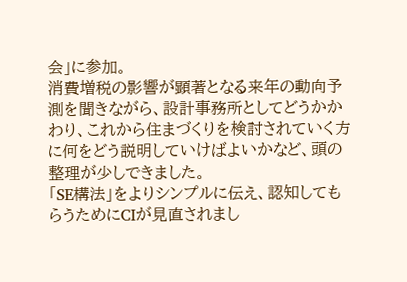会」に参加。
消費増税の影響が顕著となる来年の動向予測を聞きながら、設計事務所としてどうかかわり、これから住まづくりを検討されていく方に何をどう説明していけばよいかなど、頭の整理が少しできました。
「SE構法」をよりシンプルに伝え、認知してもらうためにCIが見直されまし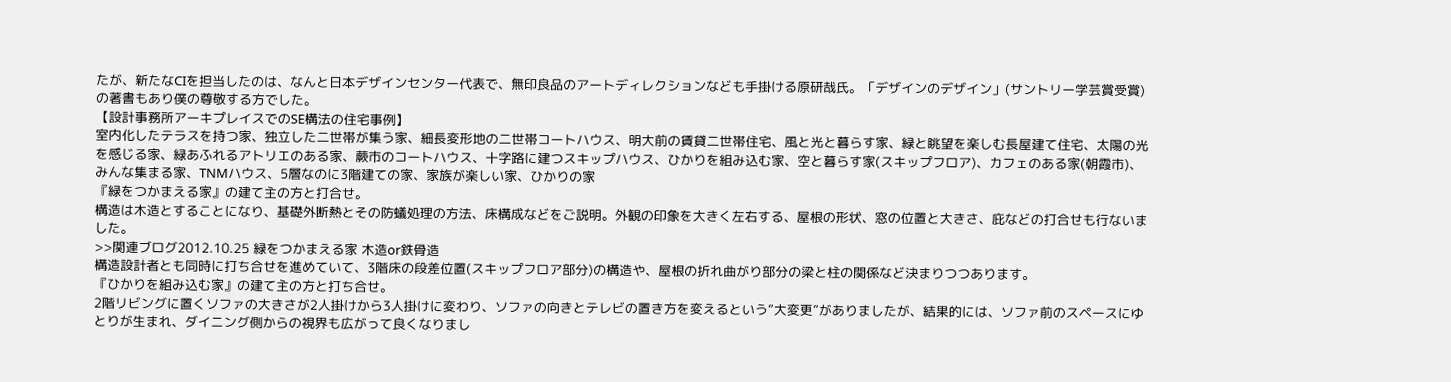たが、新たなCIを担当したのは、なんと日本デザインセンター代表で、無印良品のアートディレクションなども手掛ける原研哉氏。「デザインのデザイン」(サントリー学芸賞受賞)の著書もあり僕の尊敬する方でした。
【設計事務所アーキプレイスでのSE構法の住宅事例】
室内化したテラスを持つ家、独立した二世帯が集う家、細長変形地の二世帯コートハウス、明大前の賃貸二世帯住宅、風と光と暮らす家、緑と眺望を楽しむ長屋建て住宅、太陽の光を感じる家、緑あふれるアトリエのある家、蕨市のコートハウス、十字路に建つスキップハウス、ひかりを組み込む家、空と暮らす家(スキップフロア)、カフェのある家(朝霞市)、みんな集まる家、TNMハウス、5層なのに3階建ての家、家族が楽しい家、ひかりの家
『緑をつかまえる家』の建て主の方と打合せ。
構造は木造とすることになり、基礎外断熱とその防蟻処理の方法、床構成などをご説明。外観の印象を大きく左右する、屋根の形状、窓の位置と大きさ、庇などの打合せも行ないました。
>>関連ブログ2012.10.25 緑をつかまえる家 木造or鉄骨造
構造設計者とも同時に打ち合せを進めていて、3階床の段差位置(スキップフロア部分)の構造や、屋根の折れ曲がり部分の梁と柱の関係など決まりつつあります。
『ひかりを組み込む家』の建て主の方と打ち合せ。
2階リビングに置くソファの大きさが2人掛けから3人掛けに変わり、ソファの向きとテレビの置き方を変えるという”大変更”がありましたが、結果的には、ソファ前のスペースにゆとりが生まれ、ダイニング側からの視界も広がって良くなりまし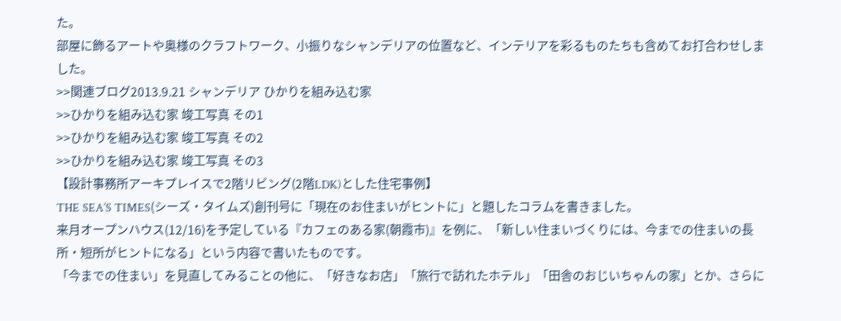た。
部屋に飾るアートや奥様のクラフトワーク、小振りなシャンデリアの位置など、インテリアを彩るものたちも含めてお打合わせしました。
>>関連ブログ2013.9.21 シャンデリア ひかりを組み込む家
>>ひかりを組み込む家 竣工写真 その1
>>ひかりを組み込む家 竣工写真 その2
>>ひかりを組み込む家 竣工写真 その3
【設計事務所アーキプレイスで2階リビング(2階LDK)とした住宅事例】
THE SEA’S TIMES(シーズ・タイムズ)創刊号に「現在のお住まいがヒントに」と題したコラムを書きました。
来月オープンハウス(12/16)を予定している『カフェのある家(朝霞市)』を例に、「新しい住まいづくりには、今までの住まいの長所・短所がヒントになる」という内容で書いたものです。
「今までの住まい」を見直してみることの他に、「好きなお店」「旅行で訪れたホテル」「田舎のおじいちゃんの家」とか、さらに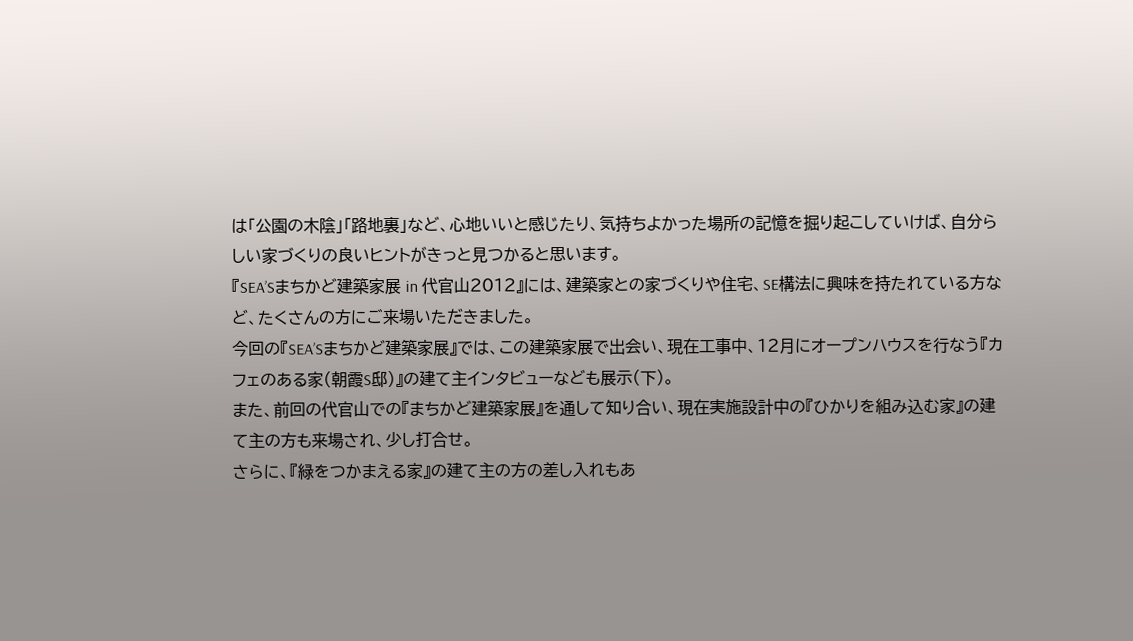は「公園の木陰」「路地裏」など、心地いいと感じたり、気持ちよかった場所の記憶を掘り起こしていけば、自分らしい家づくりの良いヒントがきっと見つかると思います。
『SEA’Sまちかど建築家展 in 代官山2012』には、建築家との家づくりや住宅、SE構法に興味を持たれている方など、たくさんの方にご来場いただきました。
今回の『SEA’Sまちかど建築家展』では、この建築家展で出会い、現在工事中、12月にオープンハウスを行なう『カフェのある家(朝霞S邸)』の建て主インタビューなども展示(下)。
また、前回の代官山での『まちかど建築家展』を通して知り合い、現在実施設計中の『ひかりを組み込む家』の建て主の方も来場され、少し打合せ。
さらに、『緑をつかまえる家』の建て主の方の差し入れもあ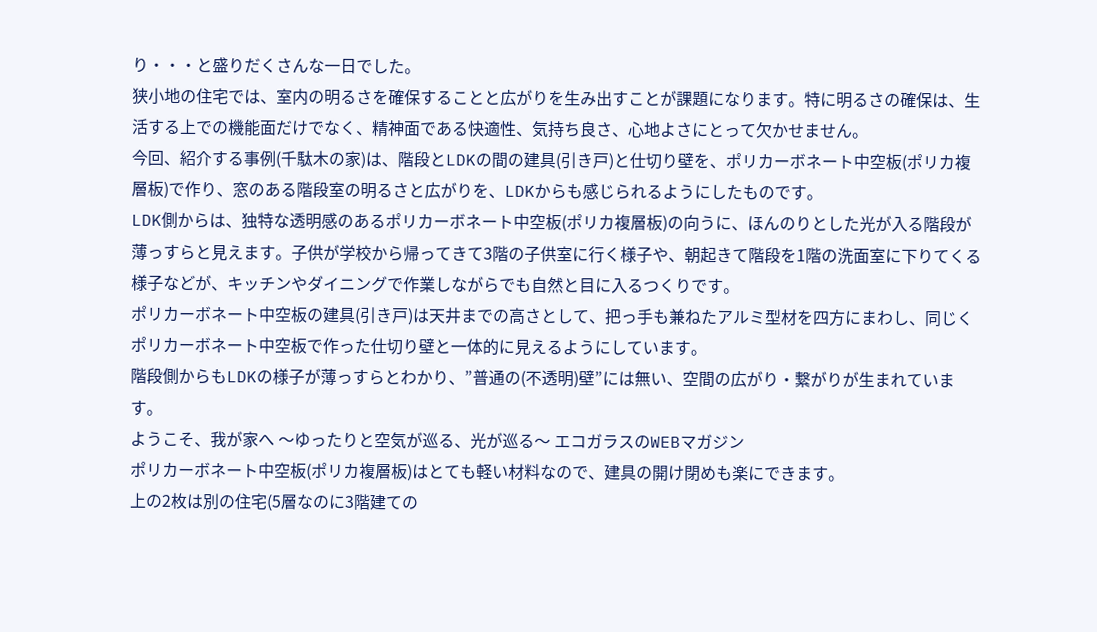り・・・と盛りだくさんな一日でした。
狭小地の住宅では、室内の明るさを確保することと広がりを生み出すことが課題になります。特に明るさの確保は、生活する上での機能面だけでなく、精神面である快適性、気持ち良さ、心地よさにとって欠かせません。
今回、紹介する事例(千駄木の家)は、階段とLDKの間の建具(引き戸)と仕切り壁を、ポリカーボネート中空板(ポリカ複層板)で作り、窓のある階段室の明るさと広がりを、LDKからも感じられるようにしたものです。
LDK側からは、独特な透明感のあるポリカーボネート中空板(ポリカ複層板)の向うに、ほんのりとした光が入る階段が薄っすらと見えます。子供が学校から帰ってきて3階の子供室に行く様子や、朝起きて階段を1階の洗面室に下りてくる様子などが、キッチンやダイニングで作業しながらでも自然と目に入るつくりです。
ポリカーボネート中空板の建具(引き戸)は天井までの高さとして、把っ手も兼ねたアルミ型材を四方にまわし、同じくポリカーボネート中空板で作った仕切り壁と一体的に見えるようにしています。
階段側からもLDKの様子が薄っすらとわかり、”普通の(不透明)壁”には無い、空間の広がり・繋がりが生まれています。
ようこそ、我が家へ 〜ゆったりと空気が巡る、光が巡る〜 エコガラスのWEBマガジン
ポリカーボネート中空板(ポリカ複層板)はとても軽い材料なので、建具の開け閉めも楽にできます。
上の2枚は別の住宅(5層なのに3階建ての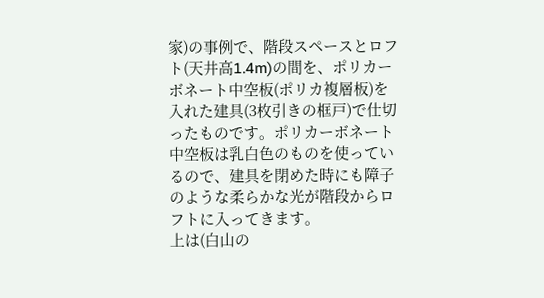家)の事例で、階段スペースとロフト(天井高1.4m)の間を、ポリカーボネート中空板(ポリカ複層板)を入れた建具(3枚引きの框戸)で仕切ったものです。ポリカーボネート中空板は乳白色のものを使っているので、建具を閉めた時にも障子のような柔らかな光が階段からロフトに入ってきます。
上は(白山の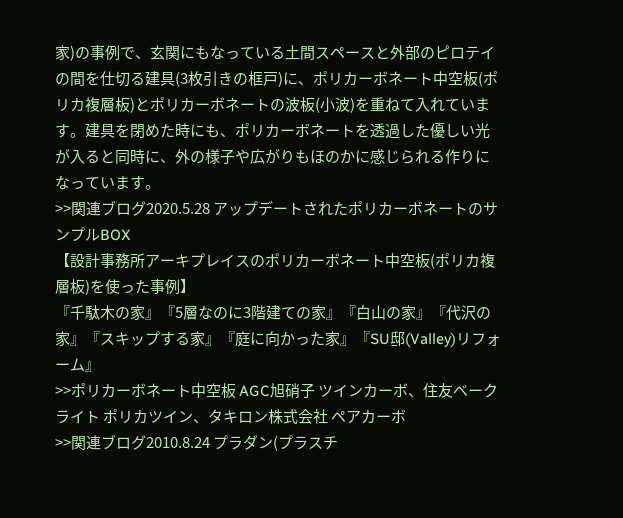家)の事例で、玄関にもなっている土間スペースと外部のピロテイの間を仕切る建具(3枚引きの框戸)に、ポリカーボネート中空板(ポリカ複層板)とポリカーボネートの波板(小波)を重ねて入れています。建具を閉めた時にも、ポリカーボネートを透過した優しい光が入ると同時に、外の様子や広がりもほのかに感じられる作りになっています。
>>関連ブログ2020.5.28 アップデートされたポリカーボネートのサンプルBOX
【設計事務所アーキプレイスのポリカーボネート中空板(ポリカ複層板)を使った事例】
『千駄木の家』『5層なのに3階建ての家』『白山の家』『代沢の家』『スキップする家』『庭に向かった家』『SU邸(Valley)リフォーム』
>>ポリカーボネート中空板 AGC旭硝子 ツインカーボ、住友ベークライト ポリカツイン、タキロン株式会社 ペアカーボ
>>関連ブログ2010.8.24 プラダン(プラスチ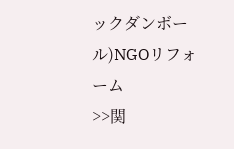ックダンボール)NGOリフォーム
>>関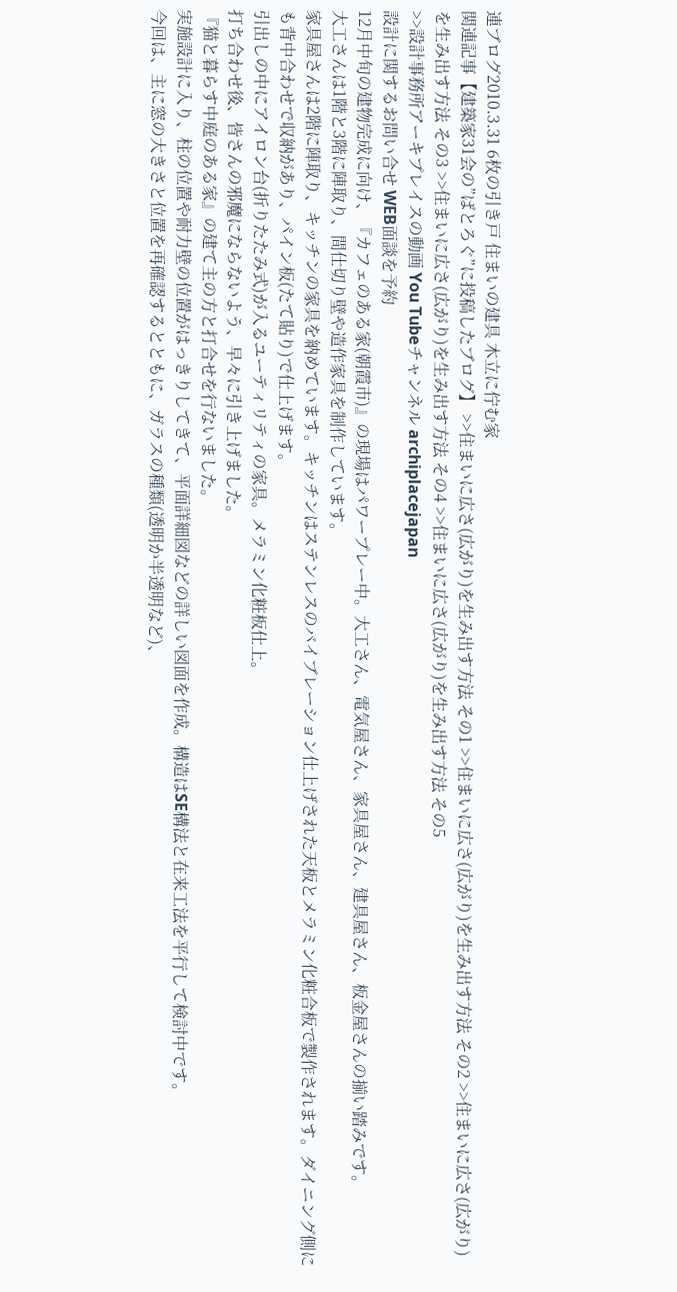連ブログ2010.3.31 6枚の引き戸 住まいの建具 木立に佇む家
関連記事【建築家31会の”ばとろぐ”に投稿したブログ】 >>住まいに広さ(広がり)を生み出す方法 その1 >>住まいに広さ(広がり)を生み出す方法 その2 >>住まいに広さ(広がり)を生み出す方法 その3 >>住まいに広さ(広がり)を生み出す方法 その4 >>住まいに広さ(広がり)を生み出す方法 その5
>>設計事務所アーキプレイスの動画 You Tubeチャンネル archiplacejapan
設計に関するお問い合せ WEB面談を予約
12月中旬の建物完成に向け、『カフェのある家(朝霞市)』の現場はパワープレー中。大工さん、電気屋さん、家具屋さん、建具屋さん、板金屋さんの揃い踏みです。
大工さんは1階と3階に陣取り、間仕切り壁や造作家具を制作しています。
家具屋さんは2階に陣取り、キッチンの家具を納めています。キッチンはステンレスのバイブレーション仕上げされた天板とメラミン化粧合板で製作されます。ダイニング側にも背中合わせで収納があり、パイン板(たて貼り)で仕上げます。
引出しの中にアイロン台(折りたたみ式)が入るユーティリティの家具。メラミン化粧板仕上。
打ち合わせ後、皆さんの邪魔にならないよう、早々に引き上げました。
『猫と暮らす中庭のある家』の建て主の方と打合せを行ないました。
実施設計に入り、柱の位置や耐力壁の位置がはっきりしてきて、平面詳細図などの詳しい図面を作成。構造はSE構法と在来工法を平行して検討中です。
今回は、主に窓の大きさと位置を再確認するとともに、ガラスの種類(透明か半透明など)、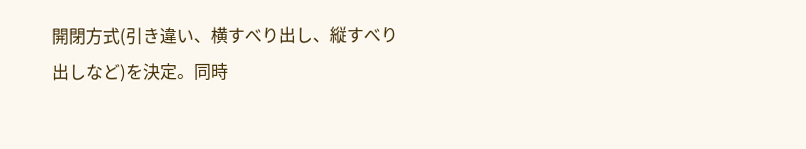開閉方式(引き違い、横すべり出し、縦すべり出しなど)を決定。同時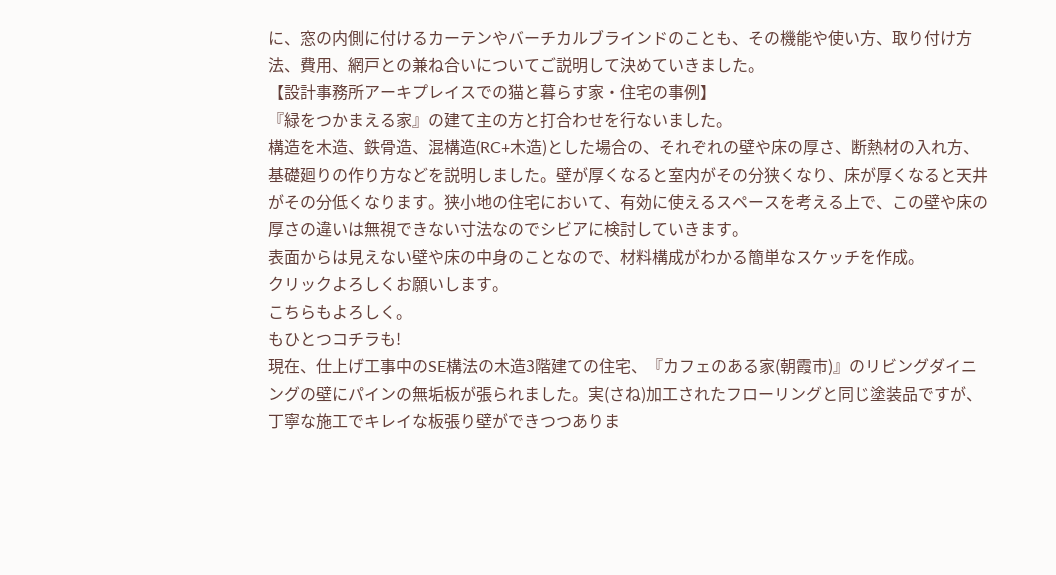に、窓の内側に付けるカーテンやバーチカルブラインドのことも、その機能や使い方、取り付け方法、費用、網戸との兼ね合いについてご説明して決めていきました。
【設計事務所アーキプレイスでの猫と暮らす家・住宅の事例】
『緑をつかまえる家』の建て主の方と打合わせを行ないました。
構造を木造、鉄骨造、混構造(RC+木造)とした場合の、それぞれの壁や床の厚さ、断熱材の入れ方、基礎廻りの作り方などを説明しました。壁が厚くなると室内がその分狭くなり、床が厚くなると天井がその分低くなります。狭小地の住宅において、有効に使えるスペースを考える上で、この壁や床の厚さの違いは無視できない寸法なのでシビアに検討していきます。
表面からは見えない壁や床の中身のことなので、材料構成がわかる簡単なスケッチを作成。
クリックよろしくお願いします。
こちらもよろしく。
もひとつコチラも!
現在、仕上げ工事中のSE構法の木造3階建ての住宅、『カフェのある家(朝霞市)』のリビングダイニングの壁にパインの無垢板が張られました。実(さね)加工されたフローリングと同じ塗装品ですが、丁寧な施工でキレイな板張り壁ができつつありま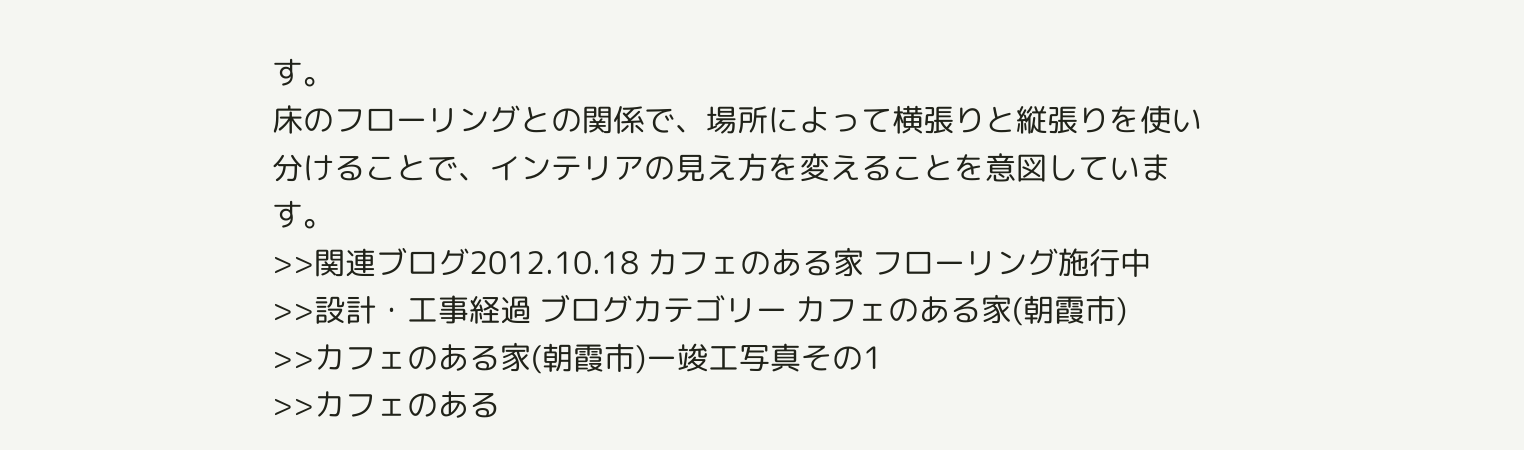す。
床のフローリングとの関係で、場所によって横張りと縦張りを使い分けることで、インテリアの見え方を変えることを意図しています。
>>関連ブログ2012.10.18 カフェのある家 フローリング施行中
>>設計・工事経過 ブログカテゴリー カフェのある家(朝霞市)
>>カフェのある家(朝霞市)ー竣工写真その1
>>カフェのある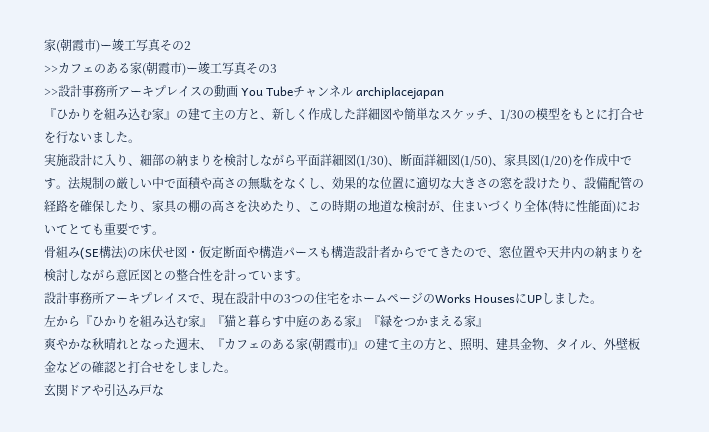家(朝霞市)ー竣工写真その2
>>カフェのある家(朝霞市)ー竣工写真その3
>>設計事務所アーキプレイスの動画 You Tubeチャンネル archiplacejapan
『ひかりを組み込む家』の建て主の方と、新しく作成した詳細図や簡単なスケッチ、1/30の模型をもとに打合せを行ないました。
実施設計に入り、細部の納まりを検討しながら平面詳細図(1/30)、断面詳細図(1/50)、家具図(1/20)を作成中です。法規制の厳しい中で面積や高さの無駄をなくし、効果的な位置に適切な大きさの窓を設けたり、設備配管の経路を確保したり、家具の棚の高さを決めたり、この時期の地道な検討が、住まいづくり全体(特に性能面)においてとても重要です。
骨組み(SE構法)の床伏せ図・仮定断面や構造パースも構造設計者からでてきたので、窓位置や天井内の納まりを検討しながら意匠図との整合性を計っています。
設計事務所アーキプレイスで、現在設計中の3つの住宅をホームページのWorks HousesにUPしました。
左から『ひかりを組み込む家』『猫と暮らす中庭のある家』『緑をつかまえる家』
爽やかな秋晴れとなった週末、『カフェのある家(朝霞市)』の建て主の方と、照明、建具金物、タイル、外壁板金などの確認と打合せをしました。
玄関ドアや引込み戸な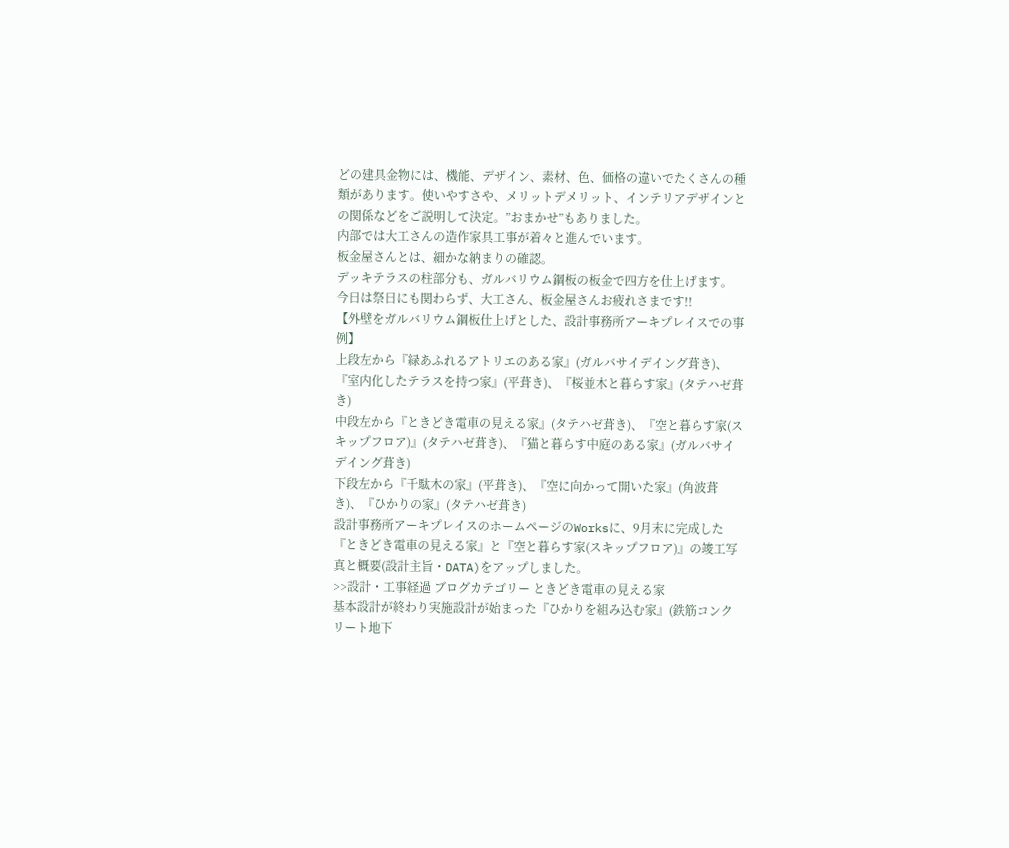どの建具金物には、機能、デザイン、素材、色、価格の違いでたくさんの種類があります。使いやすさや、メリットデメリット、インテリアデザインとの関係などをご説明して決定。”おまかせ”もありました。
内部では大工さんの造作家具工事が着々と進んでいます。
板金屋さんとは、細かな納まりの確認。
デッキテラスの柱部分も、ガルバリウム鋼板の板金で四方を仕上げます。
今日は祭日にも関わらず、大工さん、板金屋さんお疲れさまです!!
【外壁をガルバリウム鋼板仕上げとした、設計事務所アーキプレイスでの事例】
上段左から『緑あふれるアトリエのある家』(ガルバサイデイング葺き)、『室内化したテラスを持つ家』(平葺き)、『桜並木と暮らす家』(タテハゼ葺き)
中段左から『ときどき電車の見える家』(タテハゼ葺き)、『空と暮らす家(スキップフロア)』(タテハゼ葺き)、『猫と暮らす中庭のある家』(ガルバサイデイング葺き)
下段左から『千駄木の家』(平葺き)、『空に向かって開いた家』(角波葺き)、『ひかりの家』(タテハゼ葺き)
設計事務所アーキプレイスのホームページのWorksに、9月末に完成した『ときどき電車の見える家』と『空と暮らす家(スキップフロア)』の竣工写真と概要(設計主旨・DATA)をアップしました。
>>設計・工事経過 ブログカテゴリー ときどき電車の見える家
基本設計が終わり実施設計が始まった『ひかりを組み込む家』(鉄筋コンクリート地下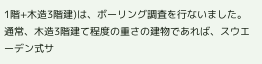1階+木造3階建)は、ボーリング調査を行ないました。
通常、木造3階建て程度の重さの建物であれば、スウエーデン式サ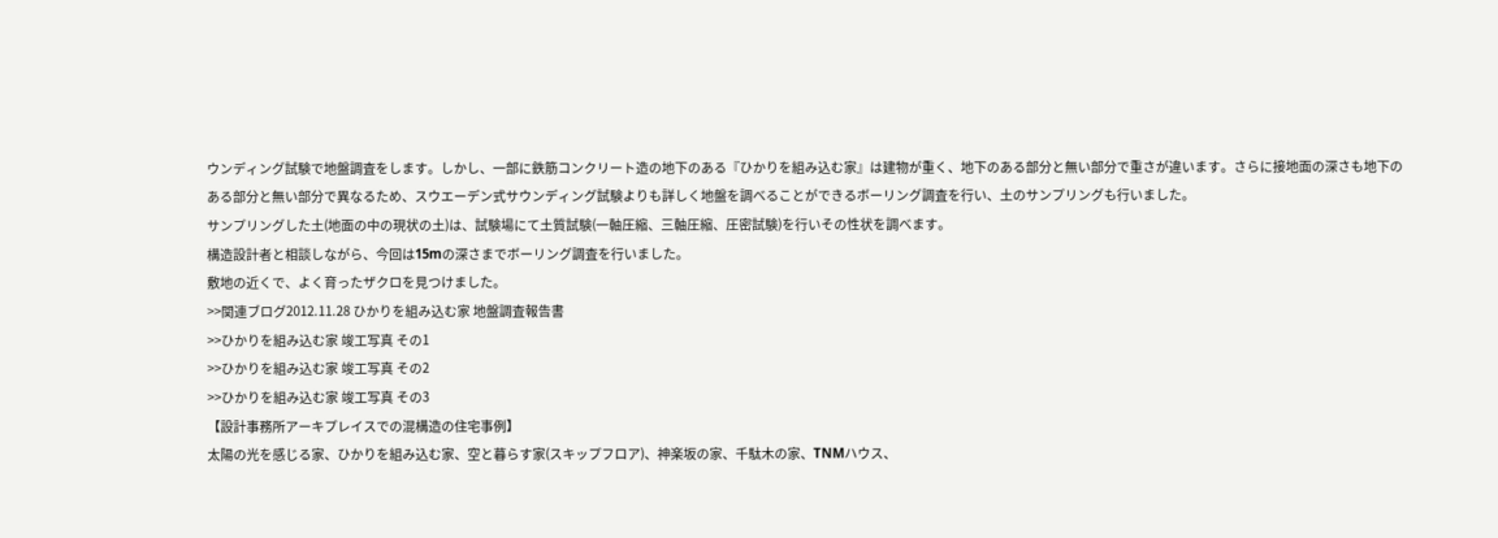ウンディング試験で地盤調査をします。しかし、一部に鉄筋コンクリート造の地下のある『ひかりを組み込む家』は建物が重く、地下のある部分と無い部分で重さが違います。さらに接地面の深さも地下のある部分と無い部分で異なるため、スウエーデン式サウンディング試験よりも詳しく地盤を調べることができるボーリング調査を行い、土のサンプリングも行いました。
サンプリングした土(地面の中の現状の土)は、試験場にて土質試験(一軸圧縮、三軸圧縮、圧密試験)を行いその性状を調べます。
構造設計者と相談しながら、今回は15mの深さまでボーリング調査を行いました。
敷地の近くで、よく育ったザクロを見つけました。
>>関連ブログ2012.11.28 ひかりを組み込む家 地盤調査報告書
>>ひかりを組み込む家 竣工写真 その1
>>ひかりを組み込む家 竣工写真 その2
>>ひかりを組み込む家 竣工写真 その3
【設計事務所アーキプレイスでの混構造の住宅事例】
太陽の光を感じる家、ひかりを組み込む家、空と暮らす家(スキップフロア)、神楽坂の家、千駄木の家、TNMハウス、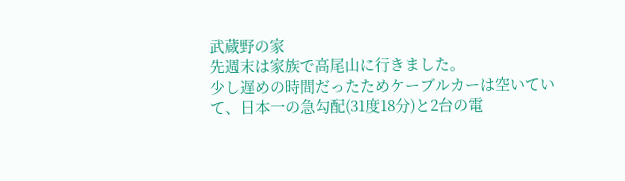武蔵野の家
先週末は家族で高尾山に行きました。
少し遅めの時間だったためケーブルカーは空いていて、日本一の急勾配(31度18分)と2台の電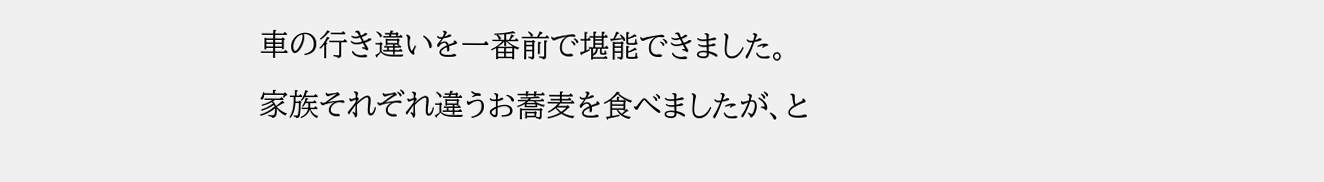車の行き違いを一番前で堪能できました。
家族それぞれ違うお蕎麦を食べましたが、と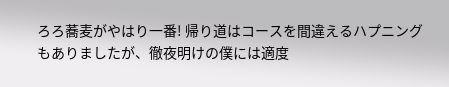ろろ蕎麦がやはり一番! 帰り道はコースを間違えるハプニングもありましたが、徹夜明けの僕には適度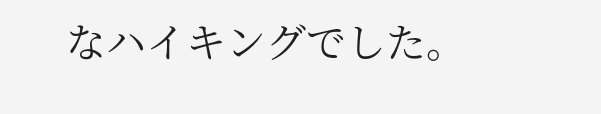なハイキングでした。